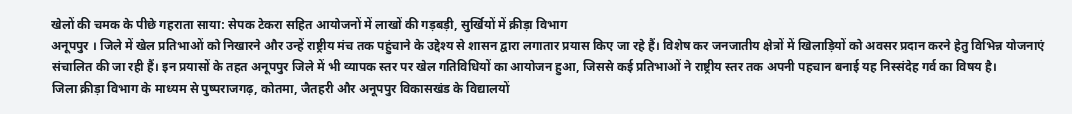खेलों की चमक के पीछे गहराता साया: सेपक टेकरा सहित आयोजनों में लाखों की गड़बड़ी, सुर्खियों में क्रीड़ा विभाग
अनूपपुर । जिले में खेल प्रतिभाओं को निखारने और उन्हें राष्ट्रीय मंच तक पहुंचाने के उद्देश्य से शासन द्वारा लगातार प्रयास किए जा रहे हैं। विशेष कर जनजातीय क्षेत्रों में खिलाड़ियों को अवसर प्रदान करने हेतु विभिन्न योजनाएं संचालित की जा रही हैं। इन प्रयासों के तहत अनूपपुर जिले में भी व्यापक स्तर पर खेल गतिविधियों का आयोजन हुआ, जिससे कई प्रतिभाओं ने राष्ट्रीय स्तर तक अपनी पहचान बनाई यह निस्संदेह गर्व का विषय है।
जिला क्रीड़ा विभाग के माध्यम से पुष्पराजगढ़, कोतमा, जैतहरी और अनूपपुर विकासखंड के विद्यालयों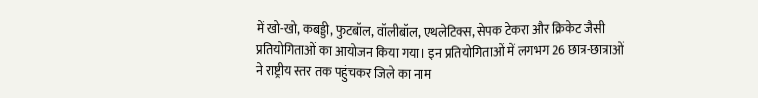में खो-खो, कबड्डी, फुटबॉल, वॉलीबॉल, एथलेटिक्स, सेपक टेकरा और क्रिकेट जैसी प्रतियोगिताओं का आयोजन किया गया। इन प्रतियोगिताओं में लगभग 26 छात्र-छात्राओं ने राष्ट्रीय स्तर तक पहुंचकर जिले का नाम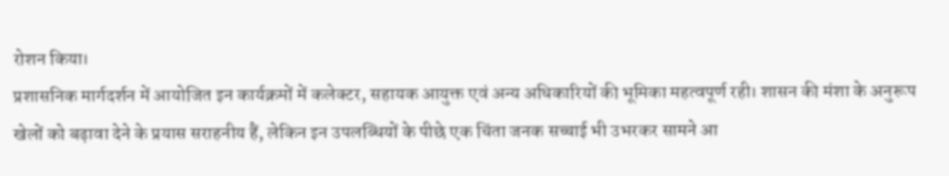रोशन किया।
प्रशासनिक मार्गदर्शन में आयोजित इन कार्यक्रमों में कलेक्टर, सहायक आयुक्त एवं अन्य अधिकारियों की भूमिका महत्वपूर्ण रही। शासन की मंशा के अनुरूप खेलों को बढ़ावा देने के प्रयास सराहनीय हैं, लेकिन इन उपलब्धियों के पीछे एक चिंता जनक सच्चाई भी उभरकर सामने आ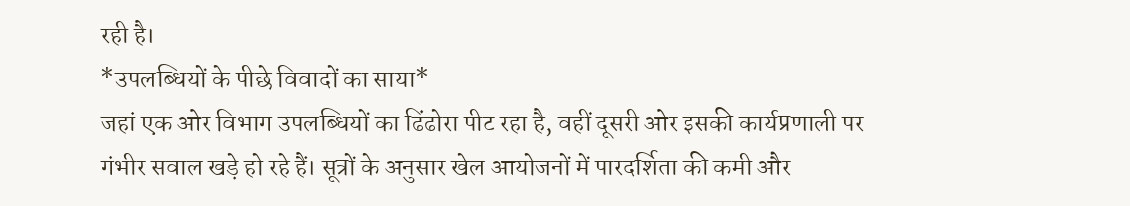रही है।
*उपलब्धियों के पीछे विवादों का साया*
जहां एक ओर विभाग उपलब्धियों का ढिंढोरा पीट रहा है, वहीं दूसरी ओर इसकी कार्यप्रणाली पर गंभीर सवाल खड़े हो रहे हैं। सूत्रों के अनुसार खेल आयोजनों में पारदर्शिता की कमी और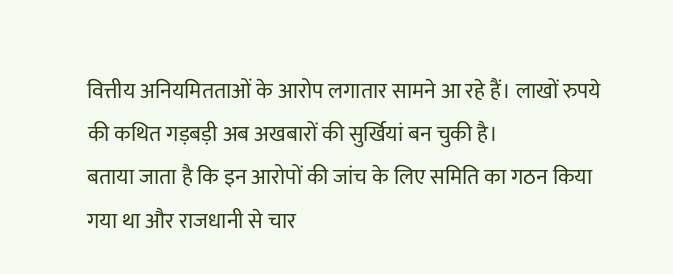वित्तीय अनियमितताओं के आरोप लगातार सामने आ रहे हैं। लाखों रुपये की कथित गड़बड़ी अब अखबारों की सुर्खियां बन चुकी है।
बताया जाता है कि इन आरोपों की जांच के लिए समिति का गठन किया गया था और राजधानी से चार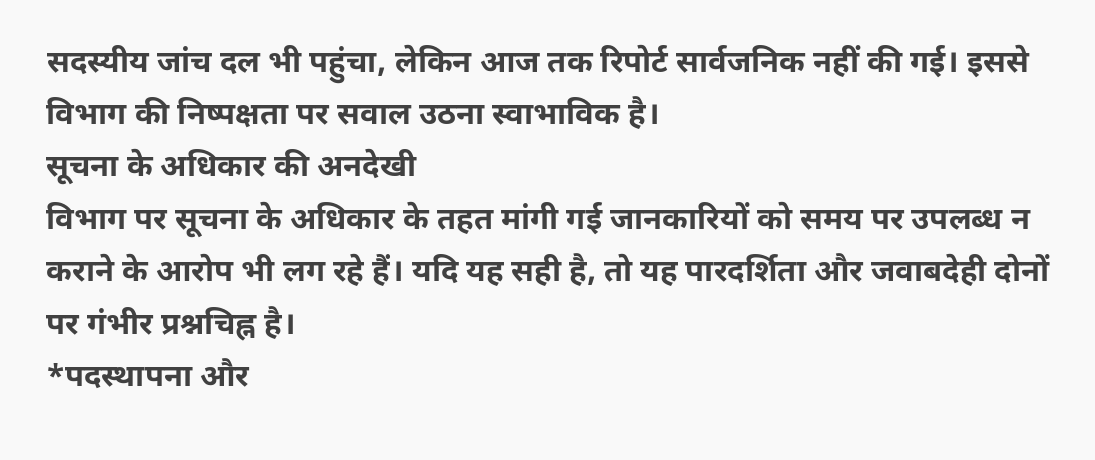सदस्यीय जांच दल भी पहुंचा, लेकिन आज तक रिपोर्ट सार्वजनिक नहीं की गई। इससे विभाग की निष्पक्षता पर सवाल उठना स्वाभाविक है।
सूचना के अधिकार की अनदेखी
विभाग पर सूचना के अधिकार के तहत मांगी गई जानकारियों को समय पर उपलब्ध न कराने के आरोप भी लग रहे हैं। यदि यह सही है, तो यह पारदर्शिता और जवाबदेही दोनों पर गंभीर प्रश्नचिह्न है।
*पदस्थापना और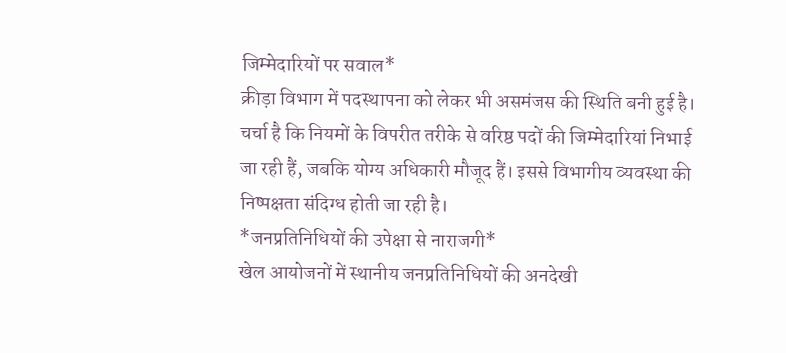जिम्मेदारियों पर सवाल*
क्रीड़ा विभाग में पदस्थापना को लेकर भी असमंजस की स्थिति बनी हुई है। चर्चा है कि नियमों के विपरीत तरीके से वरिष्ठ पदों की जिम्मेदारियां निभाई जा रही हैं, जबकि योग्य अधिकारी मौजूद हैं। इससे विभागीय व्यवस्था की निष्पक्षता संदिग्ध होती जा रही है।
*जनप्रतिनिधियों की उपेक्षा से नाराजगी*
खेल आयोजनों में स्थानीय जनप्रतिनिधियों की अनदेखी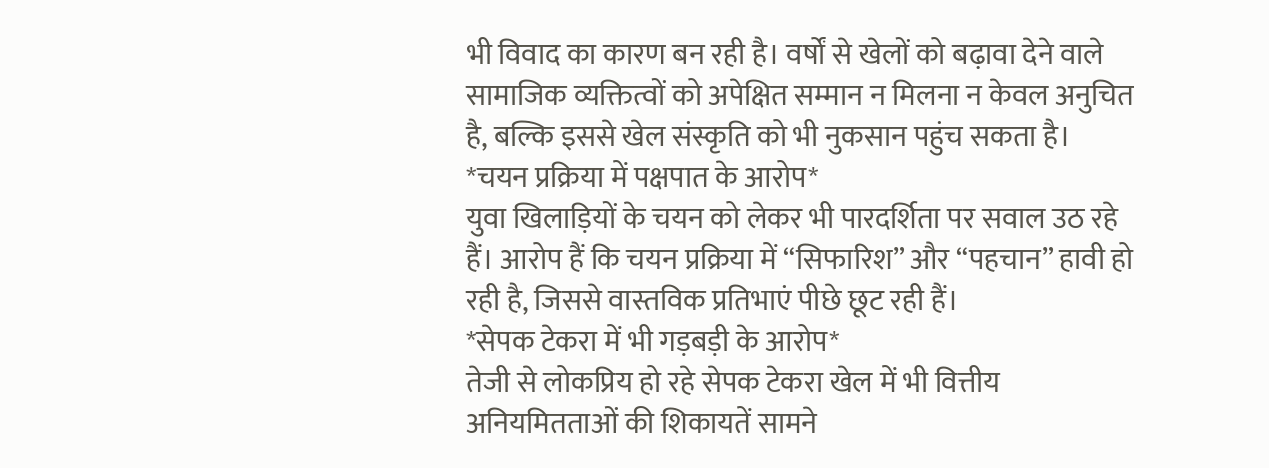भी विवाद का कारण बन रही है। वर्षों से खेलों को बढ़ावा देने वाले सामाजिक व्यक्तित्वों को अपेक्षित सम्मान न मिलना न केवल अनुचित है, बल्कि इससे खेल संस्कृति को भी नुकसान पहुंच सकता है।
*चयन प्रक्रिया में पक्षपात के आरोप*
युवा खिलाड़ियों के चयन को लेकर भी पारदर्शिता पर सवाल उठ रहे हैं। आरोप हैं कि चयन प्रक्रिया में “सिफारिश” और “पहचान” हावी हो रही है, जिससे वास्तविक प्रतिभाएं पीछे छूट रही हैं।
*सेपक टेकरा में भी गड़बड़ी के आरोप*
तेजी से लोकप्रिय हो रहे सेपक टेकरा खेल में भी वित्तीय अनियमितताओं की शिकायतें सामने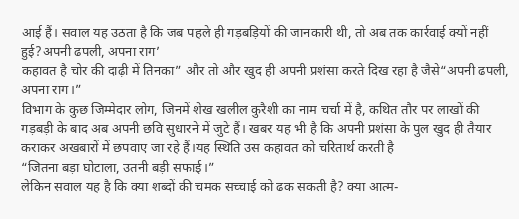आई हैं। सवाल यह उठता है कि जब पहले ही गड़बड़ियों की जानकारी थी, तो अब तक कार्रवाई क्यों नहीं हुई?अपनी ढपली, अपना राग’
कहावत है चोर की दाढ़ी में तिनका” और तो और खुद ही अपनी प्रशंसा करते दिख रहा है जैसे“अपनी ढपली, अपना राग।”
विभाग के कुछ जिम्मेदार लोग, जिनमें शेख खलील कुरैशी का नाम चर्चा में है, कथित तौर पर लाखों की गड़बड़ी के बाद अब अपनी छवि सुधारने में जुटे हैं। खबर यह भी है कि अपनी प्रशंसा के पुल खुद ही तैयार कराकर अखबारों में छपवाए जा रहे हैं।यह स्थिति उस कहावत को चरितार्थ करती है
“जितना बड़ा घोटाला, उतनी बड़ी सफाई।”
लेकिन सवाल यह है कि क्या शब्दों की चमक सच्चाई को ढक सकती है? क्या आत्म-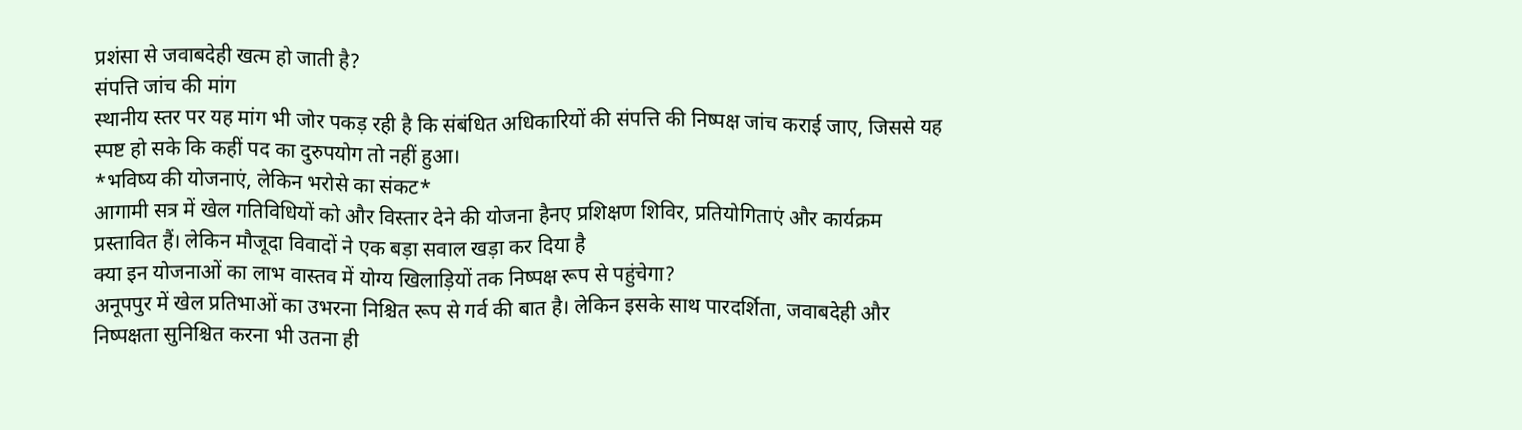प्रशंसा से जवाबदेही खत्म हो जाती है?
संपत्ति जांच की मांग
स्थानीय स्तर पर यह मांग भी जोर पकड़ रही है कि संबंधित अधिकारियों की संपत्ति की निष्पक्ष जांच कराई जाए, जिससे यह स्पष्ट हो सके कि कहीं पद का दुरुपयोग तो नहीं हुआ।
*भविष्य की योजनाएं, लेकिन भरोसे का संकट*
आगामी सत्र में खेल गतिविधियों को और विस्तार देने की योजना हैनए प्रशिक्षण शिविर, प्रतियोगिताएं और कार्यक्रम प्रस्तावित हैं। लेकिन मौजूदा विवादों ने एक बड़ा सवाल खड़ा कर दिया है
क्या इन योजनाओं का लाभ वास्तव में योग्य खिलाड़ियों तक निष्पक्ष रूप से पहुंचेगा?
अनूपपुर में खेल प्रतिभाओं का उभरना निश्चित रूप से गर्व की बात है। लेकिन इसके साथ पारदर्शिता, जवाबदेही और निष्पक्षता सुनिश्चित करना भी उतना ही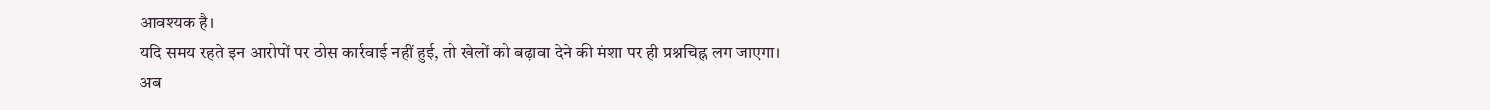आवश्यक है।
यदि समय रहते इन आरोपों पर ठोस कार्रवाई नहीं हुई, तो खेलों को बढ़ावा देने की मंशा पर ही प्रश्नचिह्न लग जाएगा।
अब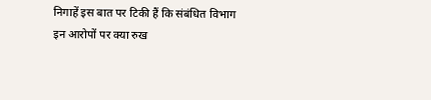निगाहें इस बात पर टिकी हैं कि संबंधित विभाग इन आरोपों पर क्या रुख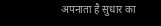अपनाता है सुधार का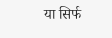या सिर्फ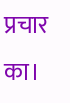प्रचार का।